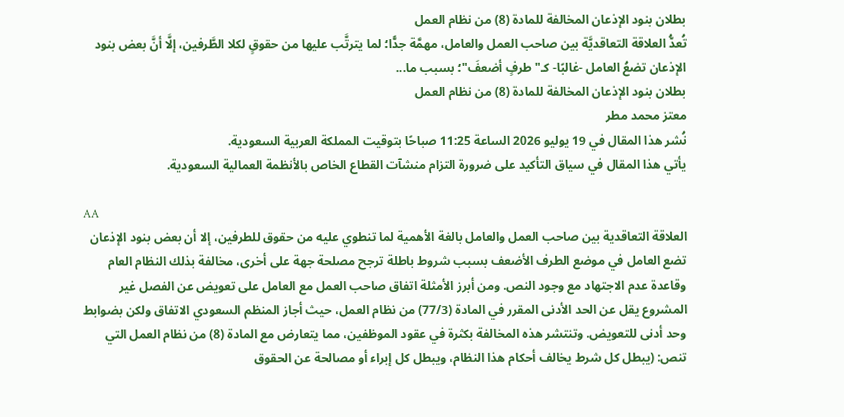بطلان بنود الإذعان المخالفة للمادة (8) من نظام العمل
تُعدُّ العلاقة التعاقديَّة بين صاحب العمل والعامل، مهمَّة جدًّا؛ لما يترتَّب عليها من حقوقٍ لكلا الطَّرفين، إلَّا أنَّ بعض بنود الإذعان تضعُ العامل -غالبًا- كـ"طرفٍ أضعفَ"؛ بسبب ما...
بطلان بنود الإذعان المخالفة للمادة (8) من نظام العمل
معتز محمد مطر
نُشر هذا المقال في 19 يوليو 2026 الساعة 11:25 صباحًا بتوقيت المملكة العربية السعودية.
يأتي هذا المقال في سياق التأكيد على ضرورة التزام منشآت القطاع الخاص بالأنظمة العمالية السعودية.

AA
العلاقة التعاقدية بين صاحب العمل والعامل بالغة الأهمية لما تنطوي عليه من حقوق للطرفين، إلا أن بعض بنود الإذعان تضع العامل في موضع الطرف الأضعف بسبب شروط باطلة ترجح مصلحة جهة على أخرى، مخالفة بذلك النظام العام وقاعدة عدم الاجتهاد مع وجود النص. ومن أبرز الأمثلة اتفاق صاحب العمل مع العامل على تعويض عن الفصل غير المشروع يقل عن الحد الأدنى المقرر في المادة (77/3) من نظام العمل، حيث أجاز المنظم السعودي الاتفاق ولكن بضوابط وحد أدنى للتعويض. وتنتشر هذه المخالفة بكثرة في عقود الموظفين، مما يتعارض مع المادة (8) من نظام العمل التي تنص: (يبطل كل شرط يخالف أحكام هذا النظام، ويبطل كل إبراء أو مصالحة عن الحقوق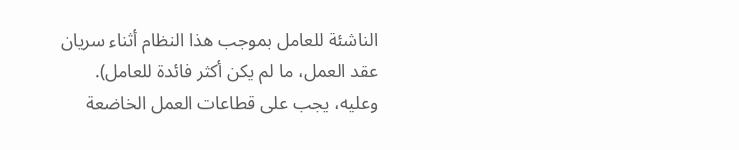الناشئة للعامل بموجب هذا النظام أثناء سريان عقد العمل، ما لم يكن أكثر فائدة للعامل). وعليه، يجب على قطاعات العمل الخاضعة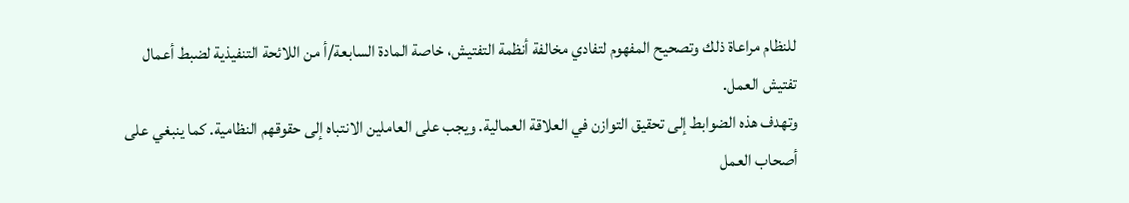للنظام مراعاة ذلك وتصحيح المفهوم لتفادي مخالفة أنظمة التفتيش، خاصة المادة السابعة/أ من اللائحة التنفيذية لضبط أعمال تفتيش العمل.
وتهدف هذه الضوابط إلى تحقيق التوازن في العلاقة العمالية. ويجب على العاملين الانتباه إلى حقوقهم النظامية. كما ينبغي على أصحاب العمل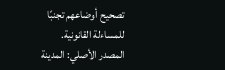تصحيح أوضاعهم تجنبًا للمساءلة القانونية.
المصدر الأصلي: المدينة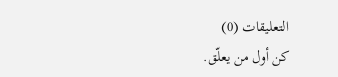التعليقات (0)
كن أول من يعلّق.